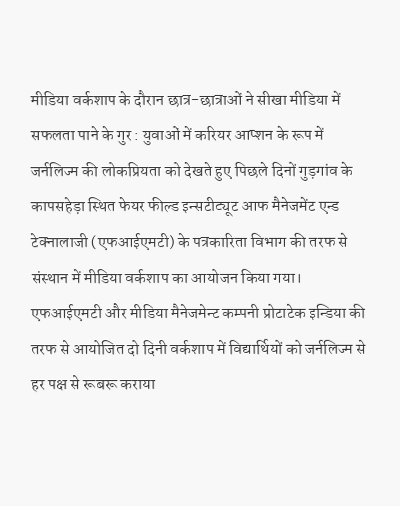मीडिया वर्कशाप के दौरान छात्र-छात्राओं ने सीखा मीडिया में सफलता पाने के गुर : युवाओं में करियर आप्शन के रूप में जर्नलिज्म की लोकप्रियता को देखते हुए पिछले दिनों गुड़गांव के कापसहेड़ा स्थित फेयर फील्ड इन्सटीट्यूट आफ मैनेजमेंट एन्ड टेक्नालाजी (एफआईएमटी) के पत्रकारिता विभाग की तरफ से संस्थान में मीडिया वर्कशाप का आयोजन किया गया। एफआईएमटी और मीडिया मैनेजमेन्ट कम्पनी प्रोटाटेक इन्डिया की तरफ से आयोजित दो दिनी वर्कशाप में विद्यार्थियों को जर्नलिज्म से हर पक्ष से रूबरू कराया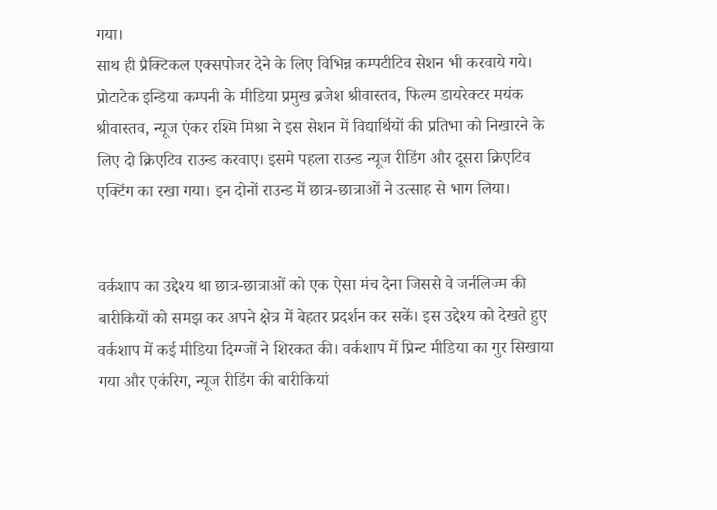गया।
साथ ही प्रैक्टिकल एक्सपोजर देने के लिए विभिन्न कम्पटीटिव सेशन भी करवाये गये। प्रोटाटेक इन्डिया कम्पनी के मीडिया प्रमुख ब्रजेश श्रीवास्तव, फिल्म डायरेक्टर मयंक श्रीवास्तव, न्यूज एंकर रश्मि मिश्रा ने इस सेशन में विद्यार्थियों की प्रतिभा को निखारने के लिए दो क्रिएटिव राउन्ड करवाए। इसमे पहला राउन्ड न्यूज रीडिंग और दूसरा क्रिएटिव एक्टिंग का रखा गया। इन दोनों राउन्ड में छात्र-छात्राओं ने उत्साह से भाग लिया।


वर्कशाप का उद्देश्य था छात्र-छात्राओं को एक ऐसा मंच देना जिससे वे जर्नलिज्म की बारीकियों को समझ कर अपने क्षेत्र में बेहतर प्रदर्शन कर सकें। इस उद्देश्य को देखते हुए वर्कशाप में कई मीडिया दिग्ग्जों ने शिरकत की। वर्कशाप में प्रिन्ट मीडिया का गुर सिखाया गया और एकंरिग, न्यूज रीडिंग की बारीकियां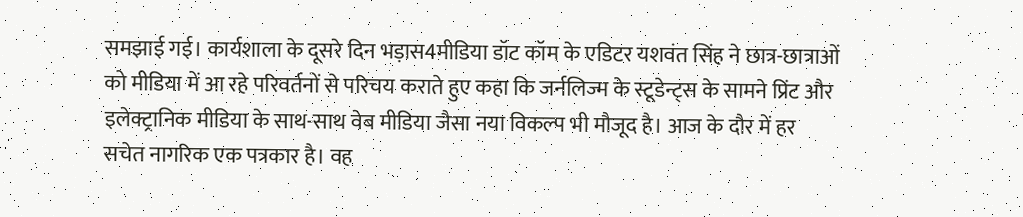समझाई गई। कार्यशाला के दूसरे दिन भड़ास4मीडिया डॉट कॉम के एडिटर यशवंत सिंह ने छात्र-छात्राओं को मीडिया में आ रहे परिवर्तनों से परिचय कराते हुए कहा कि जर्नलिज्म के स्टूडेन्ट्स के सामने प्रिंट और इलेक्ट्रानिक मीडिया के साथ-साथ वेब मीडिया जैसा नया विकल्प भी मौजूद है। आज के दौर में हर सचेत नागरिक एक पत्रकार है। वह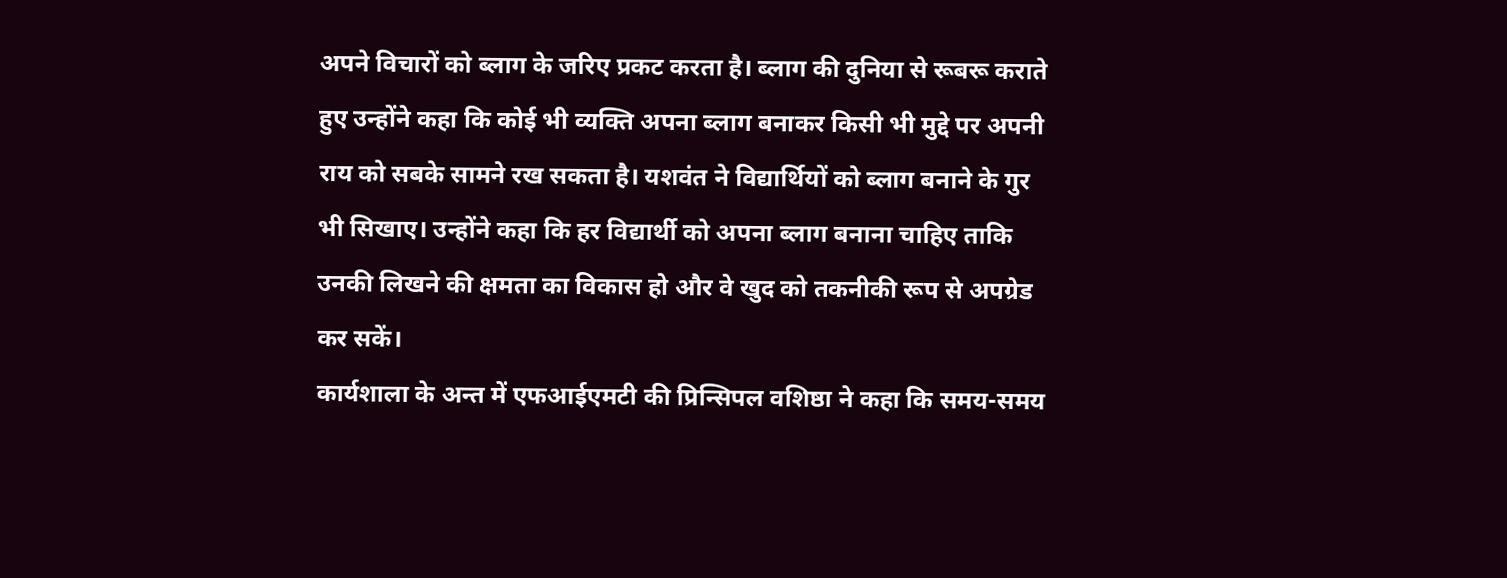अपने विचारों को ब्लाग के जरिए प्रकट करता है। ब्लाग की दुनिया से रूबरू कराते हुए उन्होंने कहा कि कोई भी व्यक्ति अपना ब्लाग बनाकर किसी भी मुद्दे पर अपनी राय को सबके सामने रख सकता है। यशवंत ने विद्यार्थियों को ब्लाग बनाने के गुर भी सिखाए। उन्होंने कहा कि हर विद्यार्थी को अपना ब्लाग बनाना चाहिए ताकि उनकी लिखने की क्षमता का विकास हो और वे खुद को तकनीकी रूप से अपग्रेड कर सकें।
कार्यशाला के अन्त में एफआईएमटी की प्रिन्सिपल वशिष्ठा ने कहा कि समय-समय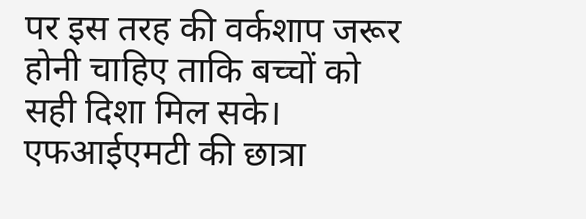पर इस तरह की वर्कशाप जरूर होनी चाहिए ताकि बच्चों को सही दिशा मिल सके। एफआईएमटी की छात्रा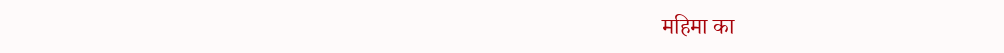महिमा का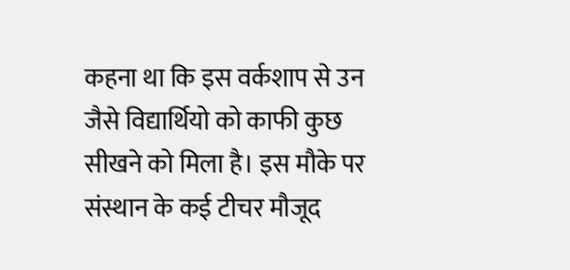कहना था कि इस वर्कशाप से उन जैसे विद्यार्थियो को काफी कुछ सीखने को मिला है। इस मौके पर संस्थान के कई टीचर मौजूद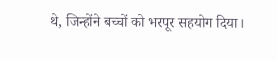थे, जिन्होंने बच्चों को भरपूर सहयोग दिया।